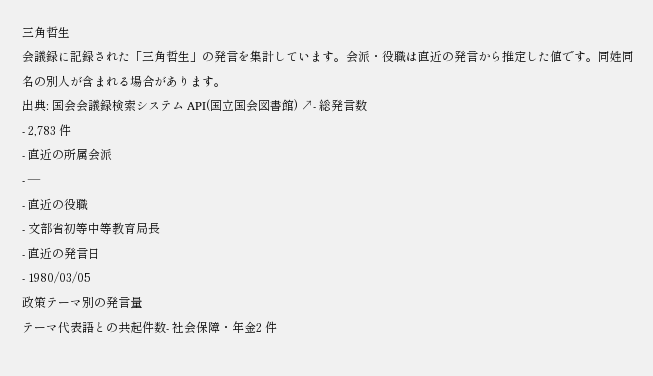三角哲生
会議録に記録された「三角哲生」の発言を集計しています。会派・役職は直近の発言から推定した値です。同姓同名の別人が含まれる場合があります。
出典: 国会会議録検索システム API(国立国会図書館) ↗- 総発言数
- 2,783 件
- 直近の所属会派
- —
- 直近の役職
- 文部省初等中等教育局長
- 直近の発言日
- 1980/03/05
政策テーマ別の発言量
テーマ代表語との共起件数- 社会保障・年金2 件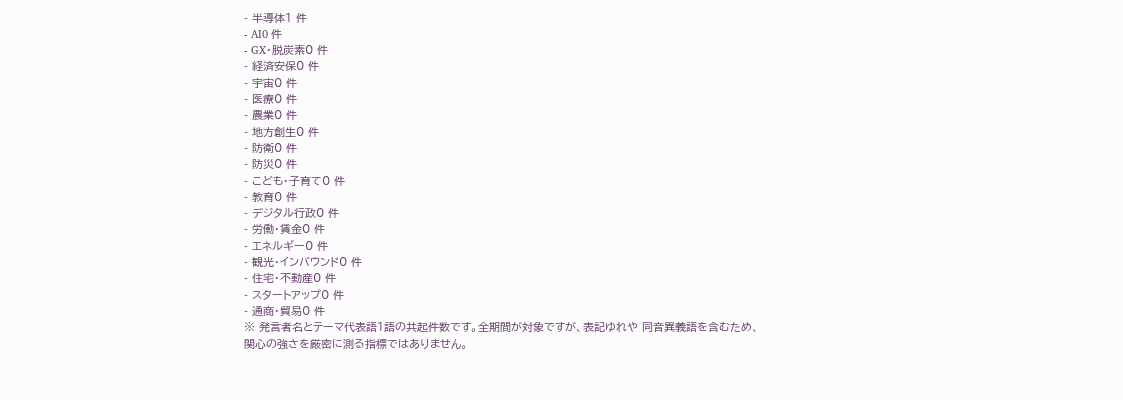- 半導体1 件
- AI0 件
- GX・脱炭素0 件
- 経済安保0 件
- 宇宙0 件
- 医療0 件
- 農業0 件
- 地方創生0 件
- 防衛0 件
- 防災0 件
- こども・子育て0 件
- 教育0 件
- デジタル行政0 件
- 労働・賃金0 件
- エネルギー0 件
- 観光・インバウンド0 件
- 住宅・不動産0 件
- スタートアップ0 件
- 通商・貿易0 件
※ 発言者名とテーマ代表語1語の共起件数です。全期間が対象ですが、表記ゆれや 同音異義語を含むため、関心の強さを厳密に測る指標ではありません。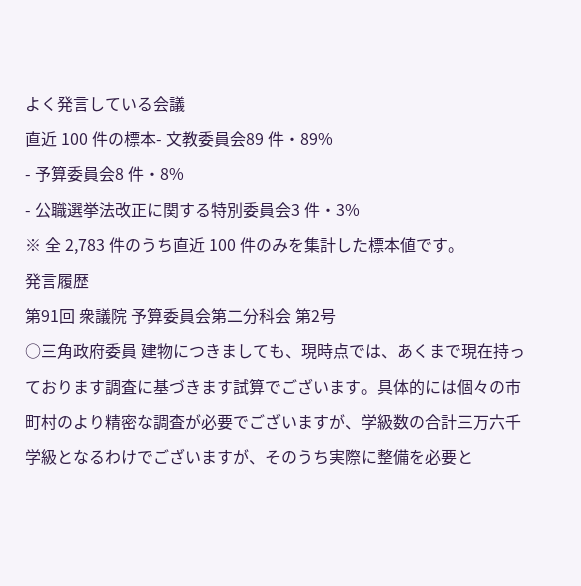よく発言している会議
直近 100 件の標本- 文教委員会89 件・89%
- 予算委員会8 件・8%
- 公職選挙法改正に関する特別委員会3 件・3%
※ 全 2,783 件のうち直近 100 件のみを集計した標本値です。
発言履歴
第91回 衆議院 予算委員会第二分科会 第2号
○三角政府委員 建物につきましても、現時点では、あくまで現在持っております調査に基づきます試算でございます。具体的には個々の市町村のより精密な調査が必要でございますが、学級数の合計三万六千学級となるわけでございますが、そのうち実際に整備を必要と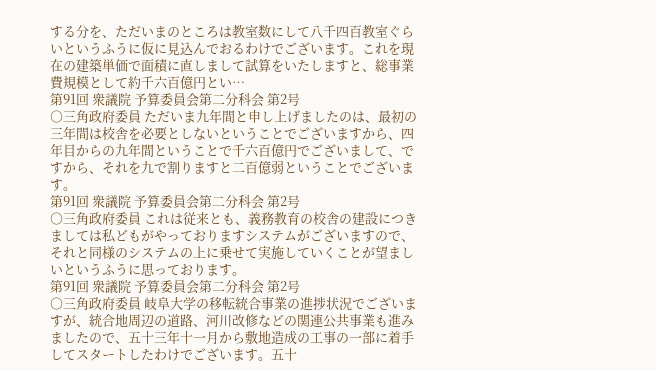する分を、ただいまのところは教室数にして八千四百教室ぐらいというふうに仮に見込んでおるわけでございます。これを現在の建築単価で面積に直しまして試算をいたしますと、総事業費規模として約千六百億円とい…
第91回 衆議院 予算委員会第二分科会 第2号
○三角政府委員 ただいま九年間と申し上げましたのは、最初の三年間は校舎を必要としないということでございますから、四年目からの九年間ということで千六百億円でございまして、ですから、それを九で割りますと二百億弱ということでございます。
第91回 衆議院 予算委員会第二分科会 第2号
○三角政府委員 これは従来とも、義務教育の校舎の建設につきましては私どもがやっておりますシステムがございますので、それと同様のシステムの上に乗せて実施していくことが望ましいというふうに思っております。
第91回 衆議院 予算委員会第二分科会 第2号
○三角政府委員 岐阜大学の移転統合事業の進捗状況でございますが、統合地周辺の道路、河川改修などの関連公共事業も進みましたので、五十三年十一月から敷地造成の工事の一部に着手してスタートしたわけでございます。五十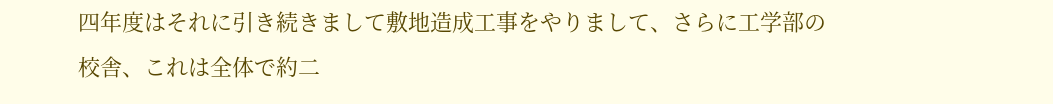四年度はそれに引き続きまして敷地造成工事をやりまして、さらに工学部の校舎、これは全体で約二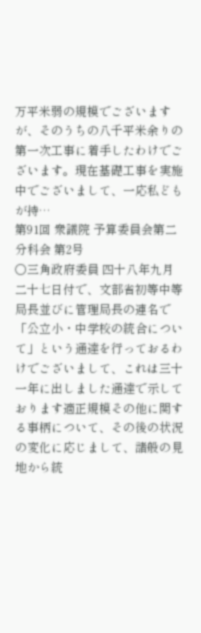万平米弱の規模でございますが、そのうちの八千平米余りの第一次工事に着手したわけでございます。現在基礎工事を実施中でございまして、一応私どもが持…
第91回 衆議院 予算委員会第二分科会 第2号
○三角政府委員 四十八年九月二十七日付で、文部省初等中等局長並びに管理局長の連名で「公立小・中学校の統合について」という通達を行っておるわけでございまして、これは三十一年に出しました通達で示しております適正規模その他に関する事柄について、その後の状況の変化に応じまして、諸般の見地から統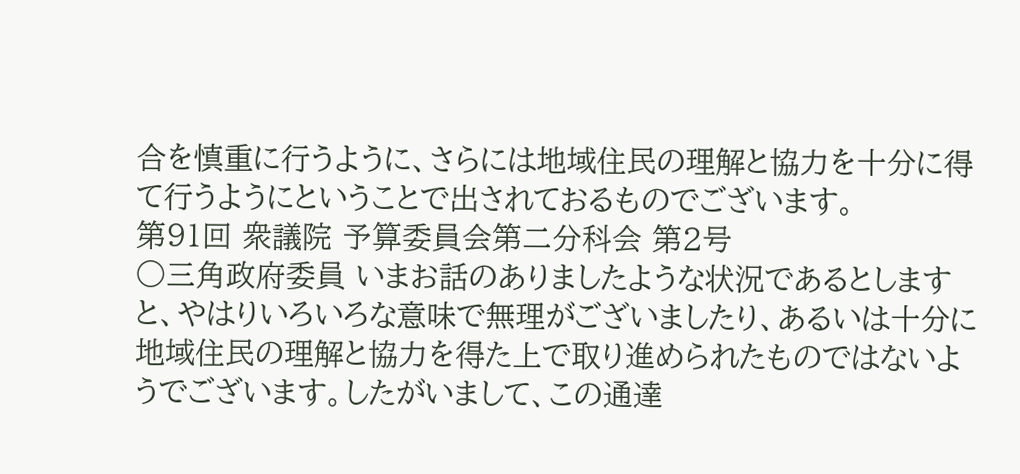合を慎重に行うように、さらには地域住民の理解と協力を十分に得て行うようにということで出されておるものでございます。
第91回 衆議院 予算委員会第二分科会 第2号
○三角政府委員 いまお話のありましたような状況であるとしますと、やはりいろいろな意味で無理がございましたり、あるいは十分に地域住民の理解と協力を得た上で取り進められたものではないようでございます。したがいまして、この通達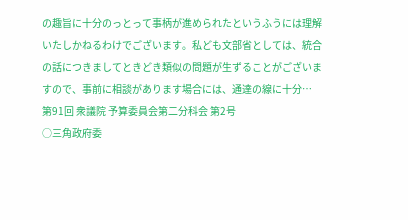の趣旨に十分のっとって事柄が進められたというふうには理解いたしかねるわけでございます。私ども文部省としては、統合の話につきましてときどき類似の問題が生ずることがございますので、事前に相談があります場合には、通達の線に十分…
第91回 衆議院 予算委員会第二分科会 第2号
○三角政府委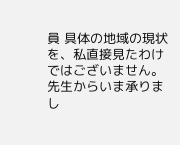員 具体の地域の現状を、私直接見たわけではございません。先生からいま承りまし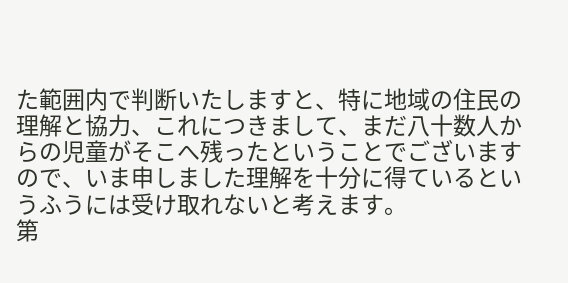た範囲内で判断いたしますと、特に地域の住民の理解と協力、これにつきまして、まだ八十数人からの児童がそこへ残ったということでございますので、いま申しました理解を十分に得ているというふうには受け取れないと考えます。
第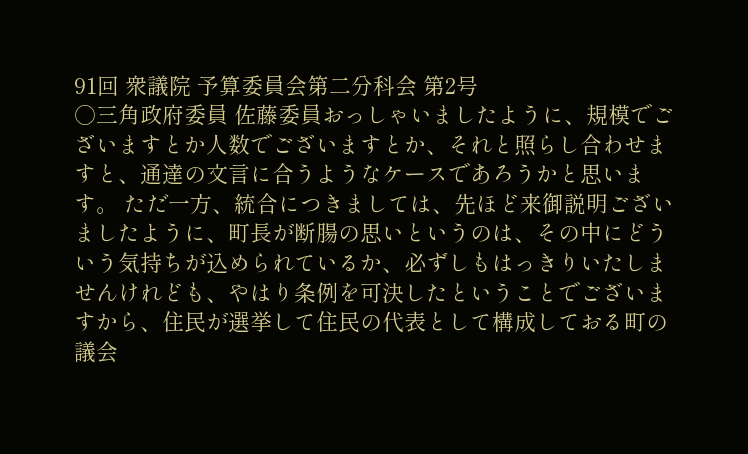91回 衆議院 予算委員会第二分科会 第2号
○三角政府委員 佐藤委員おっしゃいましたように、規模でございますとか人数でございますとか、それと照らし合わせますと、通達の文言に合うようなケースであろうかと思います。 ただ一方、統合につきましては、先ほど来御説明ございましたように、町長が断腸の思いというのは、その中にどういう気持ちが込められているか、必ずしもはっきりいたしませんけれども、やはり条例を可決したということでございますから、住民が選挙して住民の代表として構成しておる町の議会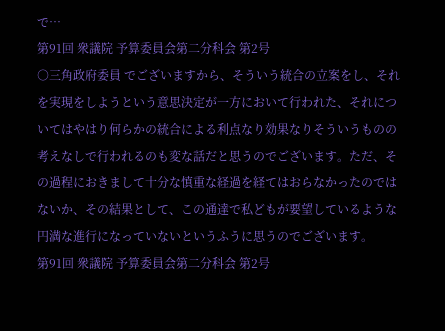で…
第91回 衆議院 予算委員会第二分科会 第2号
○三角政府委員 でございますから、そういう統合の立案をし、それを実現をしようという意思決定が一方において行われた、それについてはやはり何らかの統合による利点なり効果なりそういうものの考えなしで行われるのも変な話だと思うのでございます。ただ、その過程におきまして十分な慎重な経過を経てはおらなかったのではないか、その結果として、この通達で私どもが要望しているような円満な進行になっていないというふうに思うのでございます。
第91回 衆議院 予算委員会第二分科会 第2号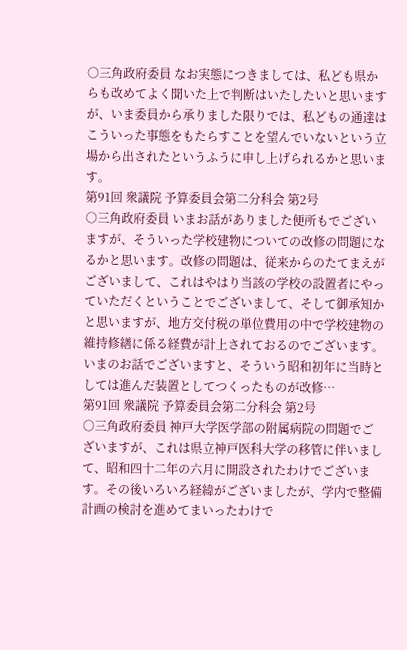○三角政府委員 なお実態につきましては、私ども県からも改めてよく聞いた上で判断はいたしたいと思いますが、いま委員から承りました限りでは、私どもの通達はこういった事態をもたらすことを望んでいないという立場から出されたというふうに申し上げられるかと思います。
第91回 衆議院 予算委員会第二分科会 第2号
○三角政府委員 いまお話がありました便所もでございますが、そういった学校建物についての改修の問題になるかと思います。改修の問題は、従来からのたてまえがございまして、これはやはり当該の学校の設置者にやっていただくということでございまして、そして御承知かと思いますが、地方交付税の単位費用の中で学校建物の維持修繕に係る経費が計上されておるのでございます。いまのお話でございますと、そういう昭和初年に当時としては進んだ装置としてつくったものが改修…
第91回 衆議院 予算委員会第二分科会 第2号
○三角政府委員 神戸大学医学部の附属病院の問題でございますが、これは県立神戸医科大学の移管に伴いまして、昭和四十二年の六月に開設されたわけでございます。その後いろいろ経緯がございましたが、学内で整備計画の検討を進めてまいったわけで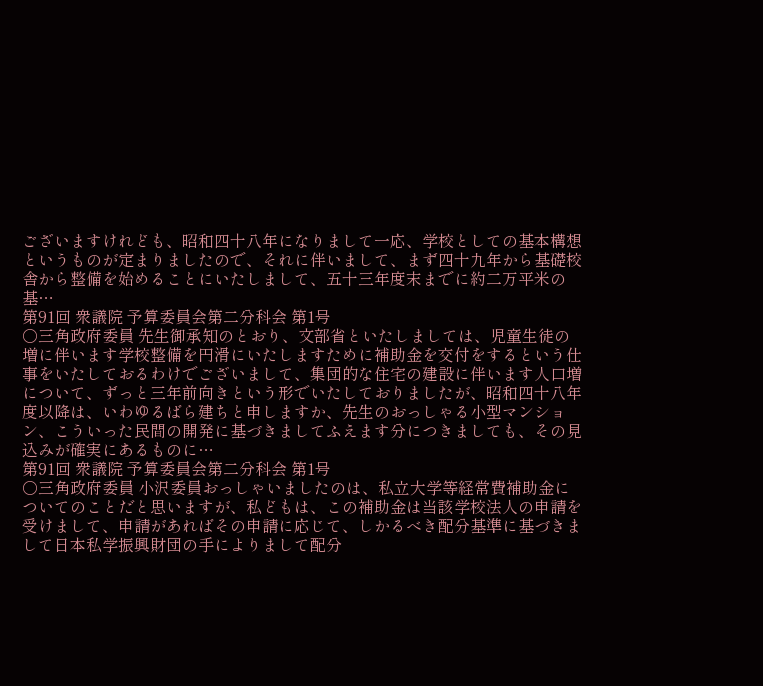ございますけれども、昭和四十八年になりまして一応、学校としての基本構想というものが定まりましたので、それに伴いまして、まず四十九年から基礎校舎から整備を始めることにいたしまして、五十三年度末までに約二万平米の基…
第91回 衆議院 予算委員会第二分科会 第1号
○三角政府委員 先生御承知のとおり、文部省といたしましては、児童生徒の増に伴います学校整備を円滑にいたしますために補助金を交付をするという仕事をいたしておるわけでございまして、集団的な住宅の建設に伴います人口増について、ずっと三年前向きという形でいたしておりましたが、昭和四十八年度以降は、いわゆるばら建ちと申しますか、先生のおっしゃる小型マンション、こういった民間の開発に基づきましてふえます分につきましても、その見込みが確実にあるものに…
第91回 衆議院 予算委員会第二分科会 第1号
○三角政府委員 小沢委員おっしゃいましたのは、私立大学等経常費補助金についてのことだと思いますが、私どもは、この補助金は当該学校法人の申請を受けまして、申請があればその申請に応じて、しかるべき配分基準に基づきまして日本私学振興財団の手によりまして配分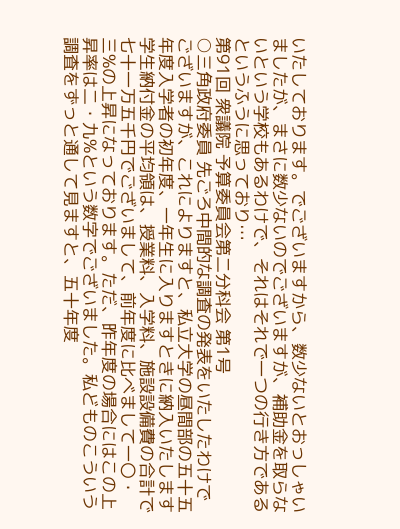いたしております。でございますから、数少ないとおっしゃいましたが、まさに数少ないのでございますが、補助金を取らないという学校もあるわけで、それはそれで一つの行き方であるというふうに思っており…
第91回 衆議院 予算委員会第二分科会 第1号
○三角政府委員 先ごろ中間的な調査の発表をいたしたわけでございますが、これによりますと、私立大学の昼間部の五十五年度入学者の初年度、一年生に入りますときに納入いたします学生納付金の平均領は、授業料、入学料、施設設備費の合計で七十一万五千円でございまして、前年度に比べまして一〇・三%の上昇になっております。ただ、昨年度の場合にはこの上昇率は二・九%という数字でございました。私どものこういう調査をずっと通して見ますと、五十年度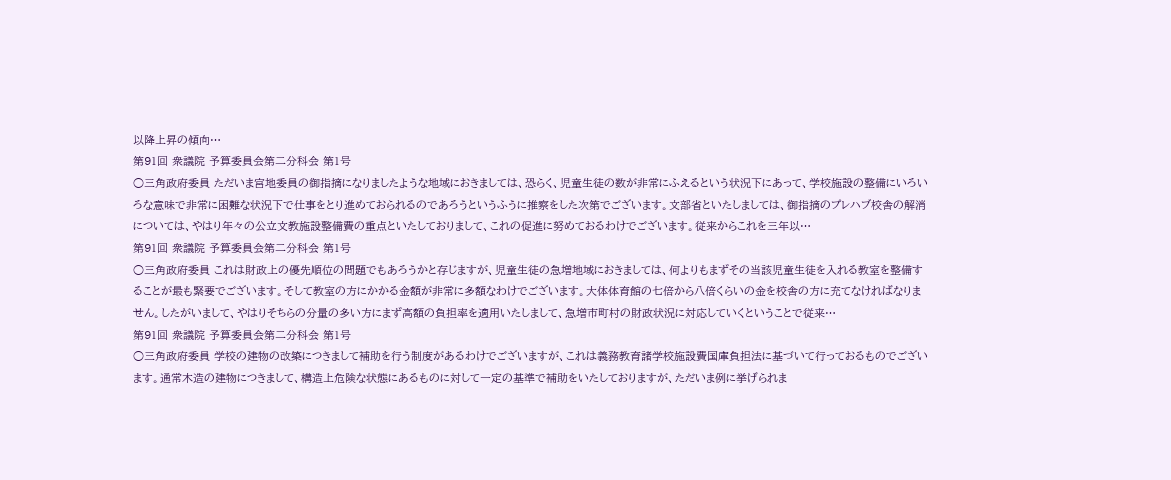以降上昇の傾向…
第91回 衆議院 予算委員会第二分科会 第1号
○三角政府委員 ただいま宮地委員の御指摘になりましたような地域におきましては、恐らく、児童生徒の数が非常にふえるという状況下にあって、学校施設の整備にいろいろな意味で非常に困難な状況下で仕事をとり進めておられるのであろうというふうに推察をした次第でございます。文部省といたしましては、御指摘のプレハブ校舎の解消については、やはり年々の公立文教施設整備費の重点といたしておりまして、これの促進に努めておるわけでございます。従来からこれを三年以…
第91回 衆議院 予算委員会第二分科会 第1号
○三角政府委員 これは財政上の優先順位の問題でもあろうかと存じますが、児童生徒の急増地域におきましては、何よりもまずその当該児童生徒を入れる教室を整備することが最も緊要でございます。そして教室の方にかかる金額が非常に多額なわけでございます。大体体育館の七倍から八倍くらいの金を校舎の方に充てなければなりません。したがいまして、やはりそちらの分量の多い方にまず高額の負担率を適用いたしまして、急増市町村の財政状況に対応していくということで従来…
第91回 衆議院 予算委員会第二分科会 第1号
○三角政府委員 学校の建物の改築につきまして補助を行う制度があるわけでございますが、これは義務教育諸学校施設費国庫負担法に基づいて行っておるものでございます。通常木造の建物につきまして、構造上危険な状態にあるものに対して一定の基準で補助をいたしておりますが、ただいま例に挙げられま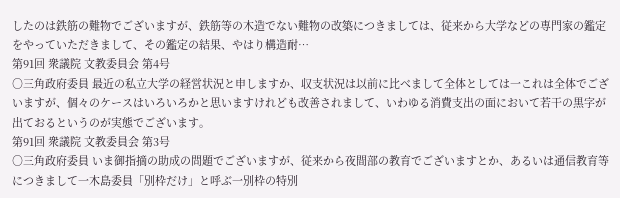したのは鉄筋の難物でございますが、鉄筋等の木造でない難物の改築につきましては、従来から大学などの専門家の鑑定をやっていただきまして、その鑑定の結果、やはり構造耐…
第91回 衆議院 文教委員会 第4号
○三角政府委員 最近の私立大学の経営状況と申しますか、収支状況は以前に比べまして全体としては一これは全体でございますが、個々のケースはいろいろかと思いますけれども改善されまして、いわゆる消費支出の面において若干の黒字が出ておるというのが実態でございます。
第91回 衆議院 文教委員会 第3号
○三角政府委員 いま御指摘の助成の問題でございますが、従来から夜間部の教育でございますとか、あるいは通信教育等につきまして一木島委員「別枠だけ」と呼ぶ一別枠の特別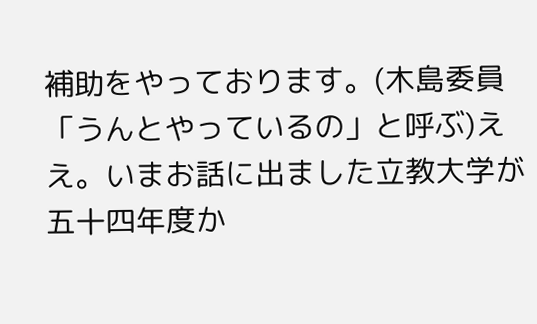補助をやっております。(木島委員「うんとやっているの」と呼ぶ)ええ。いまお話に出ました立教大学が五十四年度か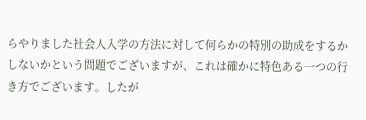らやりました社会人入学の方法に対して何らかの特別の助成をするかしないかという問題でございますが、これは確かに特色ある一つの行き方でございます。したが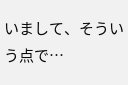いまして、そういう点で…